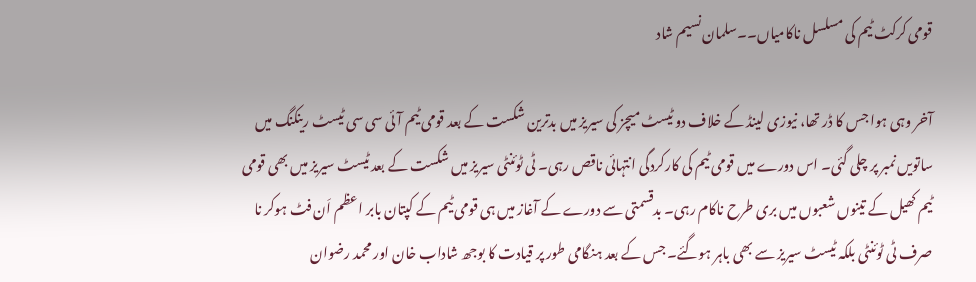قومی کرکٹ ٹیم کی مسلسل ناکامیاں۔۔سلمان نسیم شاد

آخر وہی ہوا جس کا ڈر تھا، نیوزی لینڈ کے خلاف دو ٹیسٹ میچز کی سیریز میں بدترین شکست کے بعد قومی ٹیم آئی سی سی ٹیسٹ رینکنگ میں ساتویں نمبر پر چلی گئی۔ اس دورے میں قومی ٹیم کی کارکردگی انتہائی ناقص رہی۔ ٹی ٹوئنٹی سیریز میں شکست کے بعد ٹیسٹ سیریز میں بھی قومی ٹیم کھیل کے تینوں شعبوں میں بری طرح ناکام رہی۔ بدقسمتی سے دورے کے آغاز میں ہی قومی ٹیم کے کپتان بابر اعظم اَن فٹ ہوکر نا صرف ٹی ٹوئنٹی بلکہ ٹیسٹ سیریز سے بھی باہر ہوگئے۔ جس کے بعد ہنگامی طور پر قیادت کا بوجھ شاداب خان اور محمد رضوان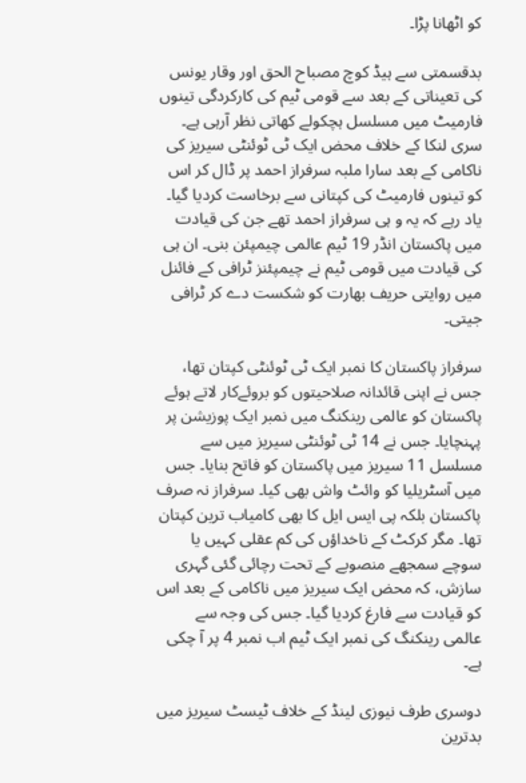کو اٹھانا پڑا۔

بدقسمتی سے ہیڈ کوچ مصباح الحق اور وقار یونس کی تعیناتی کے بعد سے قومی ٹیم کی کارکردگی تینوں فارمیٹ میں مسلسل ہچکولے کھاتی نظر آرہی ہے۔ سری لنکا کے خلاف محض ایک ٹی ٹوئنٹی سیریز کی ناکامی کے بعد سارا ملبہ سرفراز احمد پر ڈال کر اس کو تینوں فارمیٹ کی کپتانی سے برخاست کردیا گیا۔ یاد رہے کہ یہ و ہی سرفراز احمد تھے جن کی قیادت میں پاکستان انڈر 19 ٹیم عالمی چیمپئن بنی۔ ان ہی کی قیادت میں قومی ٹیم نے چیمپئنز ٹرافی کے فائنل میں روایتی حریف بھارت کو شکست دے کر ٹرافی جیتی۔

سرفراز پاکستان کا نمبر ایک ٹی ٹوئنٹی کپتان تھا، جس نے اپنی قائدانہ صلاحیتوں کو بروئےکار لاتے ہوئے پاکستان کو عالمی رینکنگ میں نمبر ایک پوزیشن پر پہنچایا۔ جس نے 14 ٹی ٹوئنٹی سیریز میں سے مسلسل 11 سیریز میں پاکستان کو فاتح بنایا۔ جس میں آسٹریلیا کو وائٹ واش بھی کیا۔ سرفراز نہ صرف پاکستان بلکہ پی ایس ایل کا بھی کامیاب ترین کپتان تھا۔ مگر کرکٹ کے ناخداؤں کی کم عقلی کہیں یا سوچے سمجھے منصوبے کے تحت رچائی گئی گہری سازش، کہ محض ایک سیریز میں ناکامی کے بعد اس کو قیادت سے فارغ کردیا گیا۔ جس کی وجہ سے عالمی رینکنگ کی نمبر ایک ٹیم اب نمبر 4 پر آ چکی ہے۔

دوسری طرف نیوزی لینڈ کے خلاف ٹیسٹ سیریز میں بدترین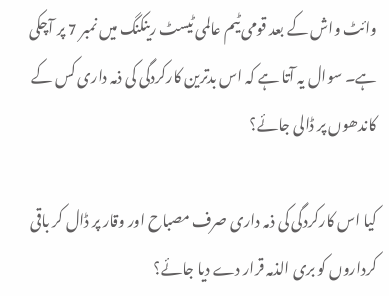وائٹ واش کے بعد قومی ٹیم عالمی ٹیسٹ رینکنگ میں نمبر 7 پر آچکی ہے۔ سوال یہ آتا ہے کہ اس بدترین کارکردگی کی ذمہ داری کس کے کاندھوں پر ڈالی جائے؟

کیا اس کارکردگی کی ذمہ داری صرف مصباح اور وقار پر ڈال کر باقی کرداروں کو بری الذمہ قرار دے دیا جائے؟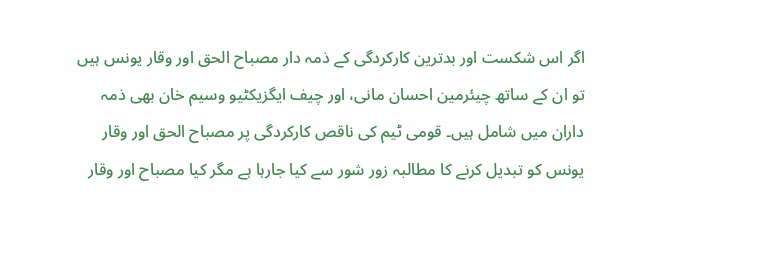اگر اس شکست اور بدترین کارکردگی کے ذمہ دار مصباح الحق اور وقار یونس ہیں تو ان کے ساتھ چیئرمین احسان مانی، اور چیف ایگزیکٹیو وسیم خان بھی ذمہ داران میں شامل ہیں۔ قومی ٹیم کی ناقص کارکردگی پر مصباح الحق اور وقار یونس کو تبدیل کرنے کا مطالبہ زور شور سے کیا جارہا ہے مگر کیا مصباح اور وقار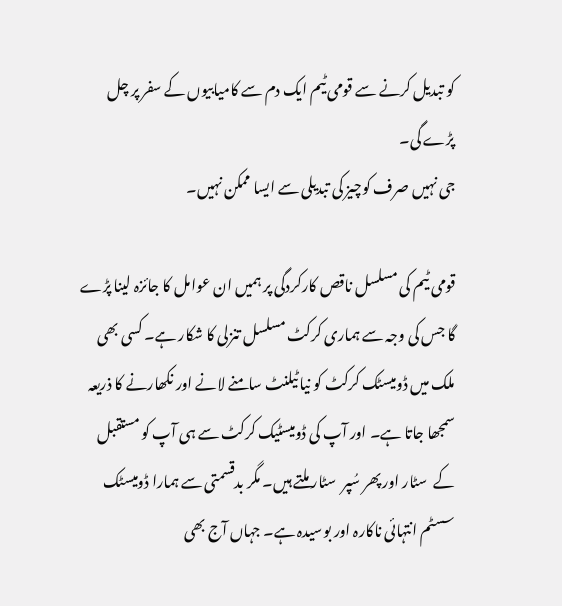کو تبدیل کرنے سے قومی ٹیم ایک دم سے کامیابیوں کے سفر پر چل پڑے گی۔
جی نہیں صرف کوچیز کی تبدیلی سے ایسا ممکن نہیں۔

قومی ٹیم کی مسلسل ناقص کارکردگی پر ہمیں ان عوامل کا جائزہ لینا پڑے گا جس کی وجہ سے ہماری کرکٹ مسلسل تنزلی کا شکار ہے۔ کسی بھی ملک میں ڈومیسٹک کرکٹ کو نیا ٹیلنٹ سامنے لانے اور نکھارنے کا ذریعہ سمجھا جاتا ہے۔ اور آپ کی ڈومیسٹیک کرکٹ سے ہی آپ کو مستقبل کے  سٹار اور پھر سُپر  سٹار ملتے ہیں۔ مگر بدقسمتی سے ہمارا ڈومیسٹک سسٹم انتہائی ناکارہ اور بوسیدہ ہے۔ جہاں آج بھی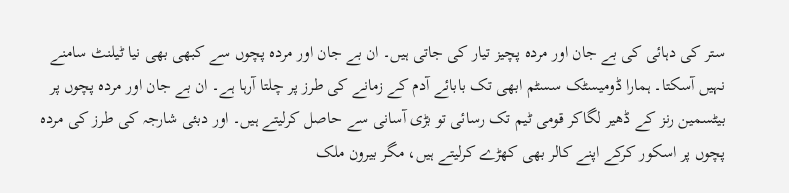ستر کی دہائی کی بے جان اور مردہ پچیز تیار کی جاتی ہیں۔ ان بے جان اور مردہ پچوں سے کبھی بھی نیا ٹیلنٹ سامنے نہیں آسکتا۔ ہمارا ڈومیسٹک سسٹم ابھی تک بابائے آدم کے زمانے کی طرز پر چلتا آرہا ہے۔ ان بے جان اور مردہ پچوں پر بیٹسمین رنز کے ڈھیر لگاکر قومی ٹیم تک رسائی تو بڑی آسانی سے حاصل کرلیتے ہیں۔ اور دبئی شارجہ کی طرز کی مردہ پچوں پر اسکور کرکے اپنے کالر بھی کھڑے کرلیتے ہیں، مگر بیرون ملک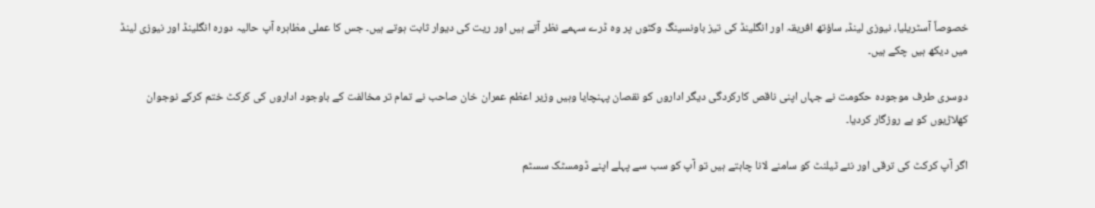خصوصاً آسٹریلیا، نیوزی لینڈ، ساؤتھ افریقہ اور انگلینڈ کی تیز باونسینگ وکٹوں پر وہ ڈرے سہمے نظر آتے ہیں اور ریت کی دیوار ثابت ہوتے ہیں۔ جس کا عملی مظاہرہ آپ حالیہ دورہ انگلینڈ اور نیوزی لینڈ میں دیکھ ہیں چکے ہیں۔

دوسری طرف موجودہ حکومت نے جہاں اپنی ناقص کارکردگی دیگر اداروں کو نقصان پہنچایا وہیں وزیر اعظم عمران خان صاحب نے تمام تر مخالفت کے باوجود اداروں کی کرکٹ ختم کرکے نوجوان کھلاڑیوں کو بے روزگار کردیا۔

اگر آپ کرکٹ کی ترقی اور نئے ٹیلنٹ کو سامنے لانا چاہتے ہیں تو آپ کو سب سے پہلے اپنے ڈومسٹک سسٹم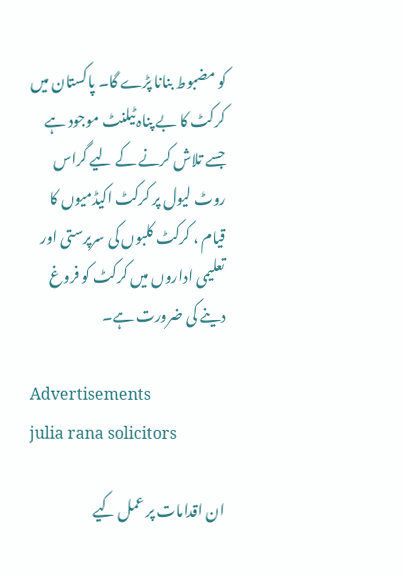کو مضبوط بنانا پڑے گا۔ پاکستان میں کرکٹ کا بے پناہ ٹیلنٹ موجود ہے جسے تلاش کرنے کے لیے گراس روٹ لیول پر کرکٹ اکیڈمیوں کا قیام ، کرکٹ کلبوں کی سرپرستی اور تعلیمی اداروں میں کرکٹ کو فروغ دینے کی ضرورت ہے۔

Advertisements
julia rana solicitors

ان اقدامات پر عمل کیے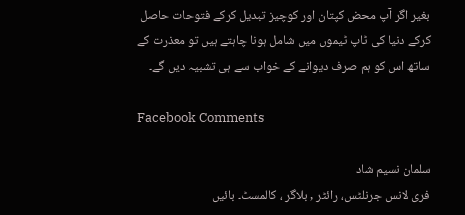بغیر اگر آپ محض کپتان اور کوچیز تبدیل کرکے فتوحات حاصل کرکے دنیا کی ٹاپ ٹیموں میں شامل ہونا چاہتے ہیں تو معذرت کے ساتھ اس کو ہم صرف دیوانے کے خواب سے ہی تشبیہ دیں گے۔

Facebook Comments

سلمان نسیم شاد
فری لانس جرنلٹس، رائٹر , بلاگر ، کالمسٹ۔ بائیں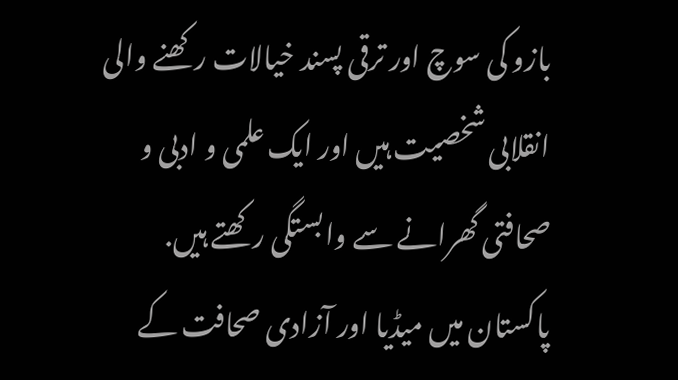بازو کی سوچ اور ترقی پسند خیالات رکھنے والی انقلابی شخصیت ہیں اور ایک علمی و ادبی و صحافتی گھرانے سے وابستگی رکھتے ہیں. پاکستان میں میڈیا اور آزادی صحافت کے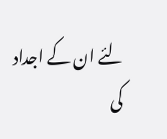لئے ان کے اجداد کی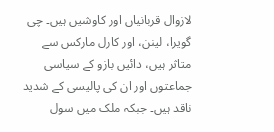لازوال قربانیاں اور کاوشیں ہیں۔ چی گویرا، لینن، اور کارل مارکس سے متاثر ہیں، دائیں بازو کے سیاسی جماعتوں اور ان کی پالیسی کے شدید ناقد ہیں۔ جبکہ ملک میں سول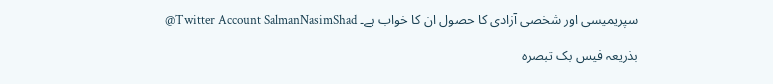سپریمیسی اور شخصی آزادی کا حصول ان کا خواب ہے۔ Twitter Account SalmanNasimShad@

بذریعہ فیس بک تبصرہ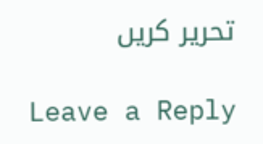تحریر کریں

Leave a Reply